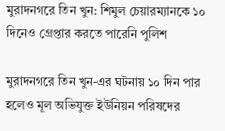মুরাদনগরে তিন খুন: শিমুল চেয়ারম্যানকে ১০ দিনেও গ্রেপ্তার করতে পারেনি পুলিশ

মুরাদনগরে তিন খুন-এর ঘটনায় ১০ দিন পার হলেও মূল অভিযুক্ত ইউনিয়ন পরিষদের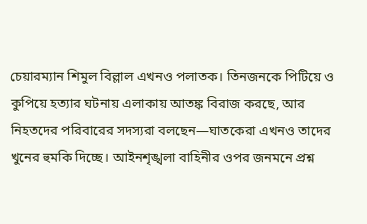চেয়ারম্যান শিমুল বিল্লাল এখনও পলাতক। তিনজনকে পিটিয়ে ও কুপিয়ে হত্যার ঘটনায় এলাকায় আতঙ্ক বিরাজ করছে, আর নিহতদের পরিবারের সদস্যরা বলছেন—ঘাতকেরা এখনও তাদের খুনের হুমকি দিচ্ছে। আইনশৃঙ্খলা বাহিনীর ওপর জনমনে প্রশ্ন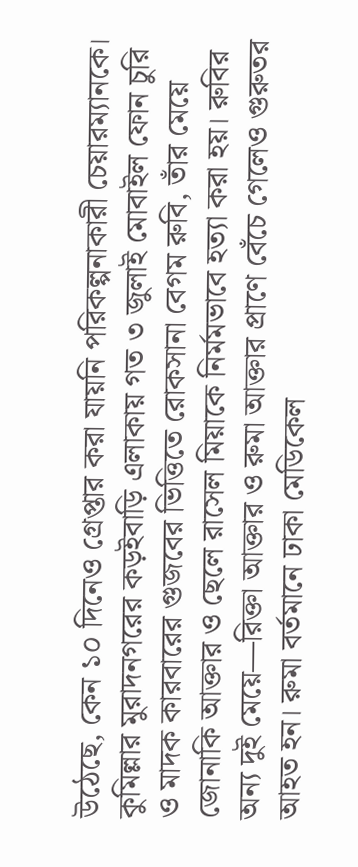উঠেছে, কেন ১০ দিনেও গ্রেপ্তার করা যায়নি পরিকল্পনাকারী চেয়ারম্যানকে।
কুমিল্লার মুরাদনগরের কড়ইবাড়ি এলাকায় গত ৩ জুলাই মোবাইল ফোন চুরি ও মাদক কারবারের গুজবের ভিত্তিতে রোকসানা বেগম রুবি, তাঁর মেয়ে জোনাকি আক্তার ও ছেলে রাসেল মিয়াকে নির্মমভাবে হত্যা করা হয়। রুবির অন্য দুই মেয়ে—রিক্তা আক্তার ও রুমা আক্তার প্রাণে বেঁচে গেলেও গুরুতর আহত হন। রুমা বর্তমানে ঢাকা মেডিকেল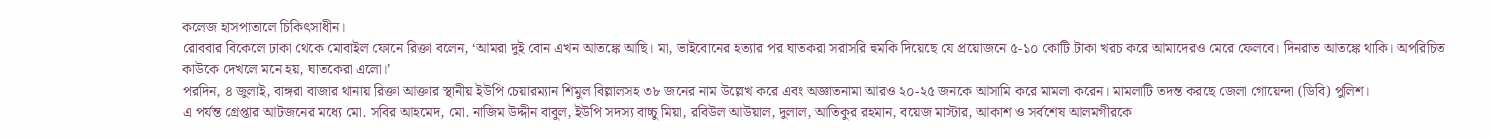কলেজ হাসপাতালে চিকিৎসাধীন।
রোববার বিকেলে ঢাকা থেকে মোবাইল ফোনে রিক্তা বলেন, ‘আমরা দুই বোন এখন আতঙ্কে আছি। মা, ভাইবোনের হত্যার পর ঘাতকরা সরাসরি হুমকি দিয়েছে যে প্রয়োজনে ৫-১০ কোটি টাকা খরচ করে আমাদেরও মেরে ফেলবে। দিনরাত আতঙ্কে থাকি। অপরিচিত কাউকে দেখলে মনে হয়, ঘাতকেরা এলো।’
পরদিন, ৪ জুলাই, বাঙ্গরা বাজার থানায় রিক্তা আক্তার স্থানীয় ইউপি চেয়ারম্যান শিমুল বিল্লালসহ ৩৮ জনের নাম উল্লেখ করে এবং অজ্ঞাতনামা আরও ২০-২৫ জনকে আসামি করে মামলা করেন। মামলাটি তদন্ত করছে জেলা গোয়েন্দা (ডিবি) পুলিশ।
এ পর্যন্ত গ্রেপ্তার আটজনের মধ্যে মো. সবির আহমেদ, মো. নাজিম উদ্দীন বাবুল, ইউপি সদস্য বাচ্চু মিয়া, রবিউল আউয়াল, দুলাল, আতিকুর রহমান, বয়েজ মাস্টার, আকাশ ও সর্বশেষ আলমগীরকে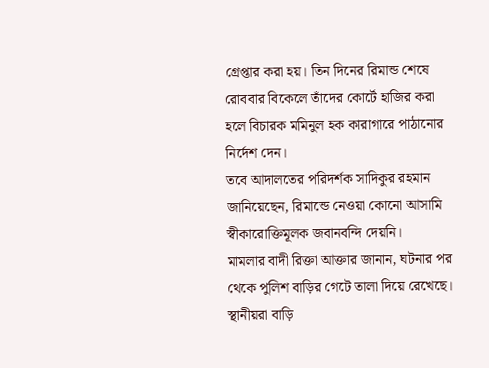গ্রেপ্তার করা হয়। তিন দিনের রিমান্ড শেষে রোববার বিকেলে তাঁদের কোর্টে হাজির করা হলে বিচারক মমিনুল হক কারাগারে পাঠানোর নির্দেশ দেন।
তবে আদালতের পরিদর্শক সাদিকুর রহমান জানিয়েছেন, রিমান্ডে নেওয়া কোনো আসামি স্বীকারোক্তিমূলক জবানবন্দি দেয়নি।
মামলার বাদী রিক্তা আক্তার জানান, ঘটনার পর থেকে পুলিশ বাড়ির গেটে তালা দিয়ে রেখেছে। স্থানীয়রা বাড়ি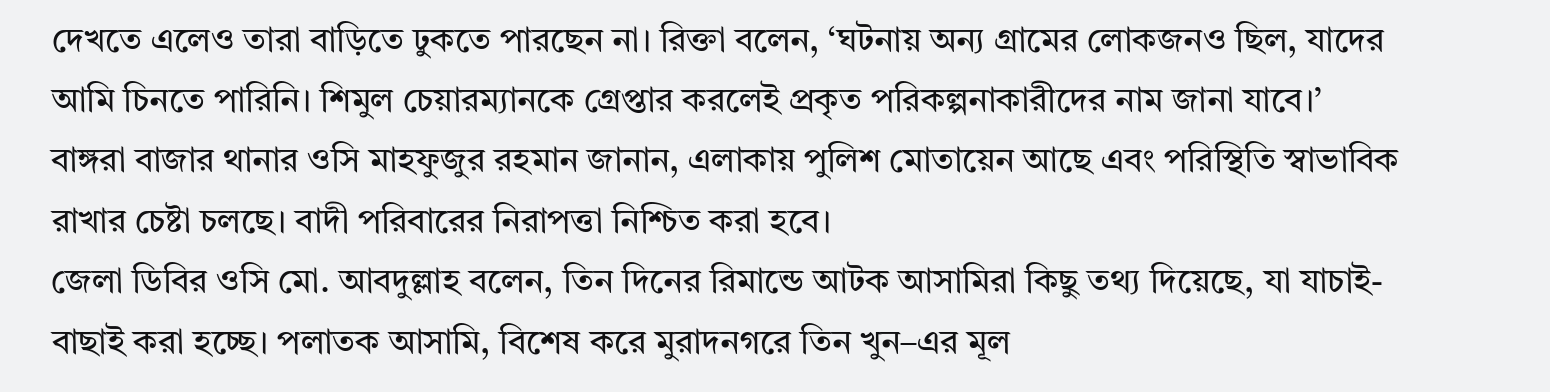দেখতে এলেও তারা বাড়িতে ঢুকতে পারছেন না। রিক্তা বলেন, ‘ঘটনায় অন্য গ্রামের লোকজনও ছিল, যাদের আমি চিনতে পারিনি। শিমুল চেয়ারম্যানকে গ্রেপ্তার করলেই প্রকৃত পরিকল্পনাকারীদের নাম জানা যাবে।’
বাঙ্গরা বাজার থানার ওসি মাহফুজুর রহমান জানান, এলাকায় পুলিশ মোতায়েন আছে এবং পরিস্থিতি স্বাভাবিক রাখার চেষ্টা চলছে। বাদী পরিবারের নিরাপত্তা নিশ্চিত করা হবে।
জেলা ডিবির ওসি মো. আবদুল্লাহ বলেন, তিন দিনের রিমান্ডে আটক আসামিরা কিছু তথ্য দিয়েছে, যা যাচাই-বাছাই করা হচ্ছে। পলাতক আসামি, বিশেষ করে মুরাদনগরে তিন খুন–এর মূল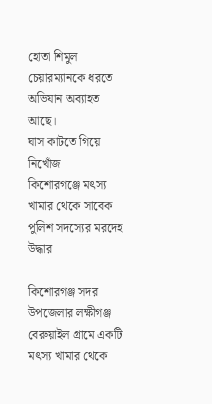হোতা শিমুল চেয়ারম্যানকে ধরতে অভিযান অব্যাহত আছে।
ঘাস কাটতে গিয়ে নিখোঁজ
কিশোরগঞ্জে মৎস্য খামার থেকে সাবেক পুলিশ সদস্যের মরদেহ উদ্ধার

কিশোরগঞ্জ সদর উপজেলার লক্ষীগঞ্জ বেরুয়াইল গ্রামে একটি মৎস্য খামার থেকে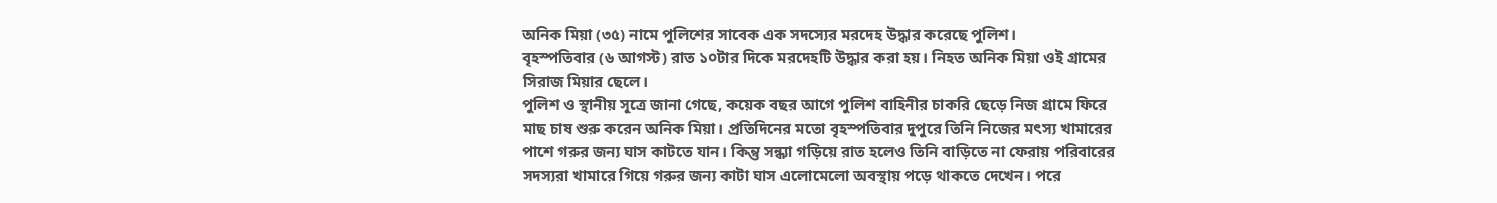অনিক মিয়া (৩৫) নামে পুলিশের সাবেক এক সদস্যের মরদেহ উদ্ধার করেছে পুলিশ।
বৃহস্পতিবার (৬ আগস্ট) রাত ১০টার দিকে মরদেহটি উদ্ধার করা হয়। নিহত অনিক মিয়া ওই গ্রামের সিরাজ মিয়ার ছেলে।
পুলিশ ও স্থানীয় সূত্রে জানা গেছে, কয়েক বছর আগে পুলিশ বাহিনীর চাকরি ছেড়ে নিজ গ্রামে ফিরে মাছ চাষ শুরু করেন অনিক মিয়া। প্রতিদিনের মতো বৃহস্পতিবার দুপুরে তিনি নিজের মৎস্য খামারের পাশে গরুর জন্য ঘাস কাটতে যান। কিন্তু সন্ধ্যা গড়িয়ে রাত হলেও তিনি বাড়িতে না ফেরায় পরিবারের সদস্যরা খামারে গিয়ে গরুর জন্য কাটা ঘাস এলোমেলো অবস্থায় পড়ে থাকতে দেখেন। পরে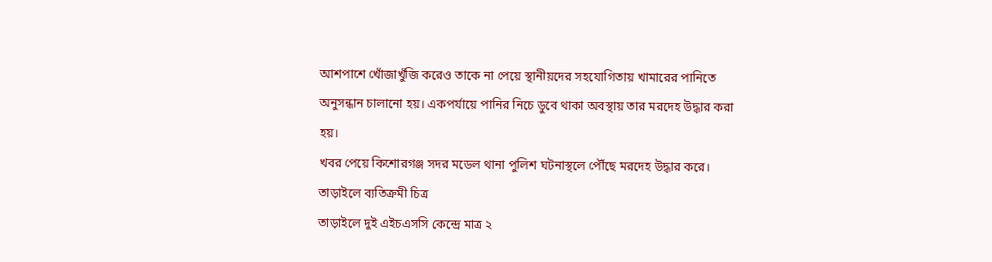আশপাশে খোঁজাখুঁজি করেও তাকে না পেয়ে স্থানীয়দের সহযোগিতায় খামারের পানিতে অনুসন্ধান চালানো হয়। একপর্যায়ে পানির নিচে ডুবে থাকা অবস্থায় তার মরদেহ উদ্ধার করা হয়।
খবর পেয়ে কিশোরগঞ্জ সদর মডেল থানা পুলিশ ঘটনাস্থলে পৌঁছে মরদেহ উদ্ধার করে।
তাড়াইলে ব্যতিক্রমী চিত্র
তাড়াইলে দুই এইচএসসি কেন্দ্রে মাত্র ২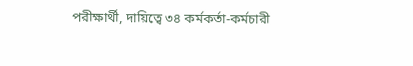পরীক্ষার্থী, দায়িত্বে ৩৪ কর্মকর্তা-কর্মচারী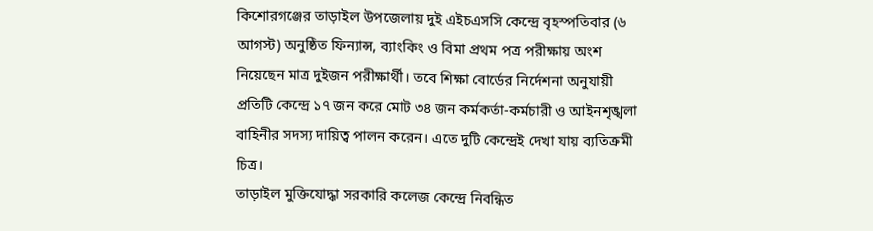কিশোরগঞ্জের তাড়াইল উপজেলায় দুই এইচএসসি কেন্দ্রে বৃহস্পতিবার (৬ আগস্ট) অনুষ্ঠিত ফিন্যান্স, ব্যাংকিং ও বিমা প্রথম পত্র পরীক্ষায় অংশ নিয়েছেন মাত্র দুইজন পরীক্ষার্থী। তবে শিক্ষা বোর্ডের নির্দেশনা অনুযায়ী প্রতিটি কেন্দ্রে ১৭ জন করে মোট ৩৪ জন কর্মকর্তা-কর্মচারী ও আইনশৃঙ্খলা বাহিনীর সদস্য দায়িত্ব পালন করেন। এতে দুটি কেন্দ্রেই দেখা যায় ব্যতিক্রমী চিত্র।
তাড়াইল মুক্তিযোদ্ধা সরকারি কলেজ কেন্দ্রে নিবন্ধিত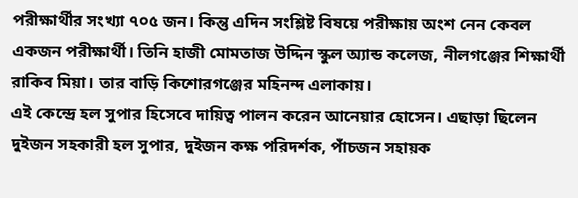পরীক্ষার্থীর সংখ্যা ৭০৫ জন। কিন্তু এদিন সংশ্লিষ্ট বিষয়ে পরীক্ষায় অংশ নেন কেবল একজন পরীক্ষার্থী। তিনি হাজী মোমতাজ উদ্দিন স্কুল অ্যান্ড কলেজ, নীলগঞ্জের শিক্ষার্থী রাকিব মিয়া। তার বাড়ি কিশোরগঞ্জের মহিনন্দ এলাকায়।
এই কেন্দ্রে হল সুপার হিসেবে দায়িত্ব পালন করেন আনেয়ার হোসেন। এছাড়া ছিলেন দুইজন সহকারী হল সুপার, দুইজন কক্ষ পরিদর্শক, পাঁচজন সহায়ক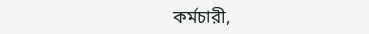কর্মচারী,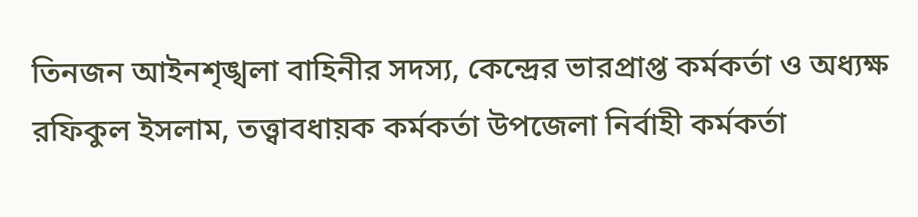তিনজন আইনশৃঙ্খলা বাহিনীর সদস্য, কেন্দ্রের ভারপ্রাপ্ত কর্মকর্তা ও অধ্যক্ষ রফিকুল ইসলাম, তত্ত্বাবধায়ক কর্মকর্তা উপজেলা নির্বাহী কর্মকর্তা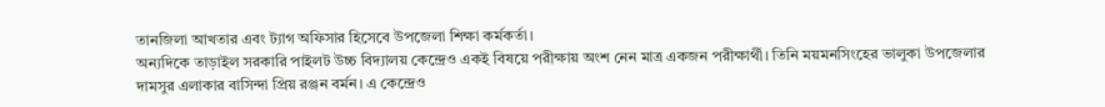তানজিলা আখতার এবং ট্যাগ অফিসার হিসেবে উপজেলা শিক্ষা কর্মকর্তা।
অন্যদিকে তাড়াইল সরকারি পাইলট উচ্চ বিদ্যালয় কেন্দ্রেও একই বিষয়ে পরীক্ষায় অংশ নেন মাত্র একজন পরীক্ষার্থী। তিনি ময়মনসিংহের ভালুকা উপজেলার দামসুর এলাকার বাসিন্দা প্রিয় রঞ্জন বর্মন। এ কেন্দ্রেও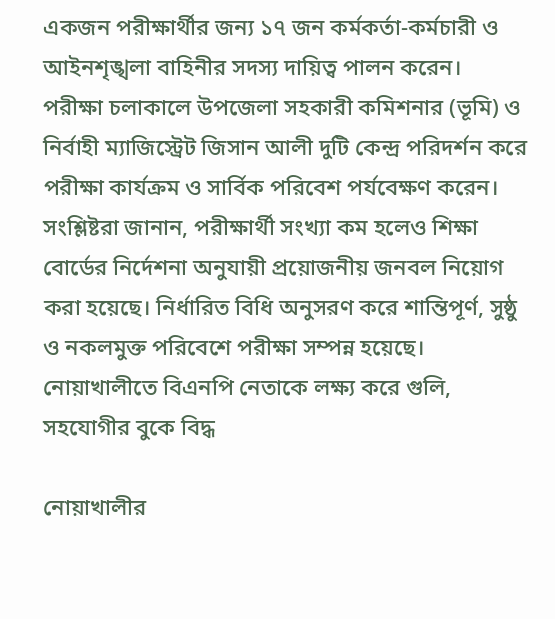একজন পরীক্ষার্থীর জন্য ১৭ জন কর্মকর্তা-কর্মচারী ও আইনশৃঙ্খলা বাহিনীর সদস্য দায়িত্ব পালন করেন।
পরীক্ষা চলাকালে উপজেলা সহকারী কমিশনার (ভূমি) ও নির্বাহী ম্যাজিস্ট্রেট জিসান আলী দুটি কেন্দ্র পরিদর্শন করে পরীক্ষা কার্যক্রম ও সার্বিক পরিবেশ পর্যবেক্ষণ করেন।
সংশ্লিষ্টরা জানান, পরীক্ষার্থী সংখ্যা কম হলেও শিক্ষা বোর্ডের নির্দেশনা অনুযায়ী প্রয়োজনীয় জনবল নিয়োগ করা হয়েছে। নির্ধারিত বিধি অনুসরণ করে শান্তিপূর্ণ, সুষ্ঠু ও নকলমুক্ত পরিবেশে পরীক্ষা সম্পন্ন হয়েছে।
নোয়াখালীতে বিএনপি নেতাকে লক্ষ্য করে গুলি, সহযোগীর বুকে বিদ্ধ

নোয়াখালীর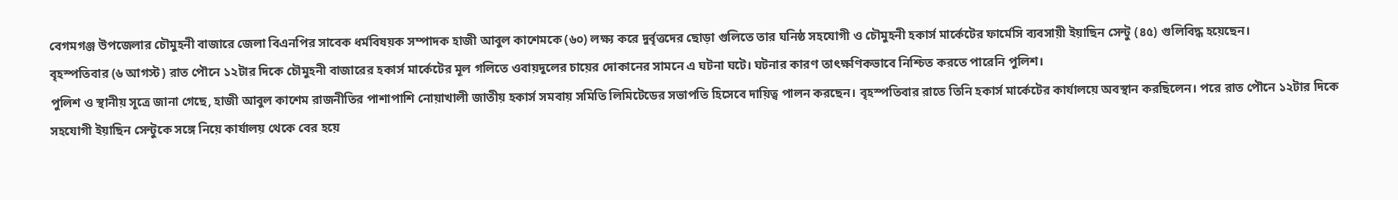বেগমগঞ্জ উপজেলার চৌমুহনী বাজারে জেলা বিএনপির সাবেক ধর্মবিষয়ক সম্পাদক হাজী আবুল কাশেমকে (৬০) লক্ষ্য করে দুর্বৃত্তদের ছোড়া গুলিতে তার ঘনিষ্ঠ সহযোগী ও চৌমুহনী হকার্স মার্কেটের ফার্মেসি ব্যবসায়ী ইয়াছিন সেন্টু (৪৫) গুলিবিদ্ধ হয়েছেন।
বৃহস্পতিবার (৬ আগস্ট) রাত পৌনে ১২টার দিকে চৌমুহনী বাজারের হকার্স মার্কেটের মূল গলিতে ওবায়দুলের চায়ের দোকানের সামনে এ ঘটনা ঘটে। ঘটনার কারণ তাৎক্ষণিকভাবে নিশ্চিত করতে পারেনি পুলিশ।
পুলিশ ও স্থানীয় সূত্রে জানা গেছে, হাজী আবুল কাশেম রাজনীতির পাশাপাশি নোয়াখালী জাতীয় হকার্স সমবায় সমিতি লিমিটেডের সভাপতি হিসেবে দায়িত্ব পালন করছেন। বৃহস্পতিবার রাতে তিনি হকার্স মার্কেটের কার্যালয়ে অবস্থান করছিলেন। পরে রাত পৌনে ১২টার দিকে সহযোগী ইয়াছিন সেন্টুকে সঙ্গে নিয়ে কার্যালয় থেকে বের হয়ে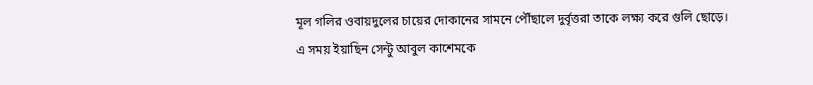মূল গলির ওবায়দুলের চায়ের দোকানের সামনে পৌঁছালে দুর্বৃত্তরা তাকে লক্ষ্য করে গুলি ছোড়ে।
এ সময় ইয়াছিন সেন্টু আবুল কাশেমকে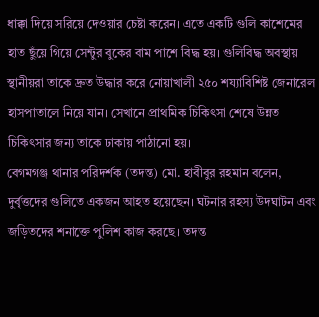ধাক্কা দিয়ে সরিয়ে দেওয়ার চেষ্টা করেন। এতে একটি গুলি কাশেমের হাত ছুঁয়ে গিয়ে সেন্টুর বুকের বাম পাশে বিদ্ধ হয়। গুলিবিদ্ধ অবস্থায় স্থানীয়রা তাকে দ্রুত উদ্ধার করে নোয়াখালী ২৫০ শয্যাবিশিষ্ট জেনারেল হাসপাতালে নিয়ে যান। সেখানে প্রাথমিক চিকিৎসা শেষে উন্নত চিকিৎসার জন্য তাকে ঢাকায় পাঠানো হয়।
বেগমগঞ্জ থানার পরিদর্শক (তদন্ত) মো. হাবীবুর রহমান বলেন, দুর্বৃত্তদের গুলিতে একজন আহত হয়েছেন। ঘটনার রহস্য উদঘাটন এবং জড়িতদের শনাক্তে পুলিশ কাজ করছে। তদন্ত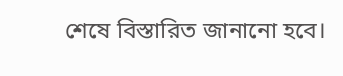শেষে বিস্তারিত জানানো হবে।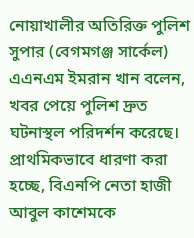নোয়াখালীর অতিরিক্ত পুলিশ সুপার (বেগমগঞ্জ সার্কেল) এএনএম ইমরান খান বলেন, খবর পেয়ে পুলিশ দ্রুত ঘটনাস্থল পরিদর্শন করেছে। প্রাথমিকভাবে ধারণা করা হচ্ছে, বিএনপি নেতা হাজী আবুল কাশেমকে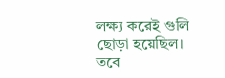লক্ষ্য করেই গুলি ছোড়া হয়েছিল। তবে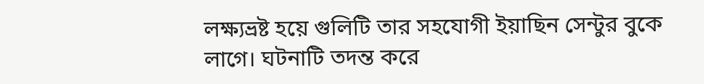লক্ষ্যভ্রষ্ট হয়ে গুলিটি তার সহযোগী ইয়াছিন সেন্টুর বুকে লাগে। ঘটনাটি তদন্ত করে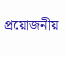প্রয়োজনীয়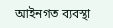আইনগত ব্যবস্থা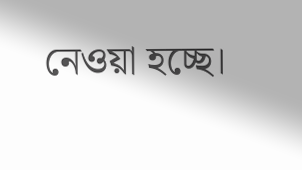নেওয়া হচ্ছে।